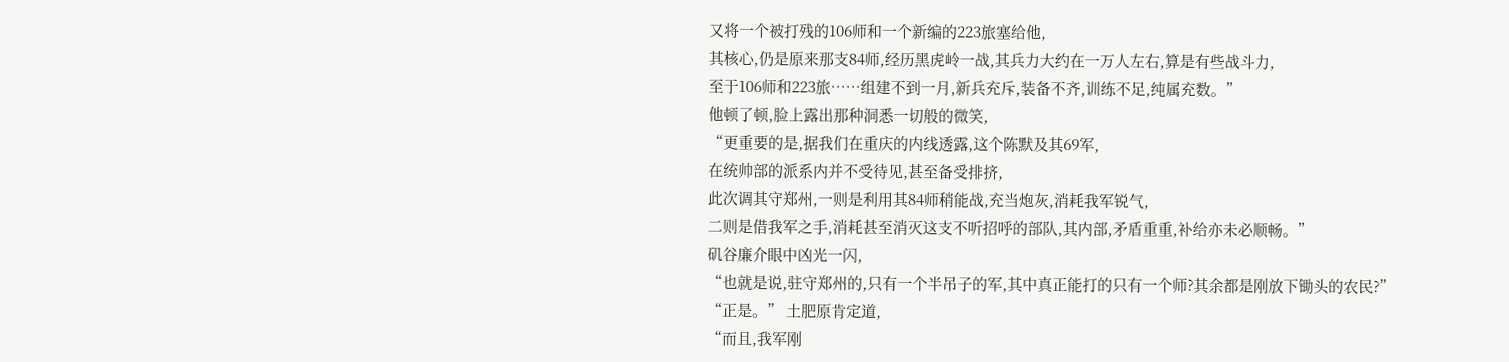又将一个被打残的106师和一个新编的223旅塞给他,
其核心,仍是原来那支84师,经历黑虎岭一战,其兵力大约在一万人左右,算是有些战斗力,
至于106师和223旅……组建不到一月,新兵充斥,装备不齐,训练不足,纯属充数。”
他顿了顿,脸上露出那种洞悉一切般的微笑,
“更重要的是,据我们在重庆的内线透露,这个陈默及其69军,
在统帅部的派系内并不受待见,甚至备受排挤,
此次调其守郑州,一则是利用其84师稍能战,充当炮灰,消耗我军锐气,
二则是借我军之手,消耗甚至消灭这支不听招呼的部队,其内部,矛盾重重,补给亦未必顺畅。”
矶谷廉介眼中凶光一闪,
“也就是说,驻守郑州的,只有一个半吊子的军,其中真正能打的只有一个师?其余都是刚放下锄头的农民?”
“正是。” 土肥原肯定道,
“而且,我军刚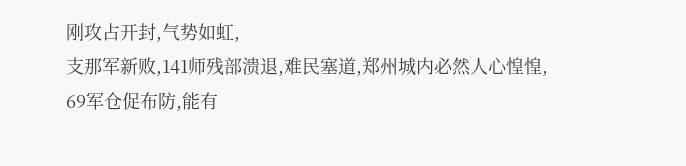刚攻占开封,气势如虹,
支那军新败,141师残部溃退,难民塞道,郑州城内必然人心惶惶,
69军仓促布防,能有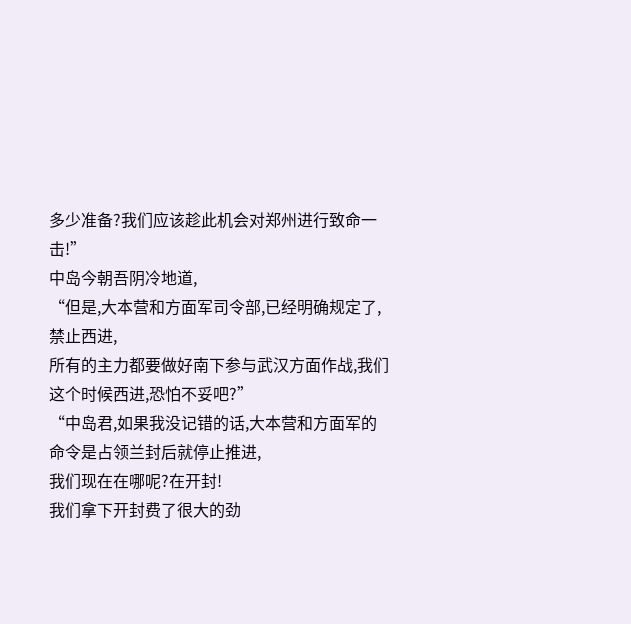多少准备?我们应该趁此机会对郑州进行致命一击!”
中岛今朝吾阴冷地道,
“但是,大本营和方面军司令部,已经明确规定了,禁止西进,
所有的主力都要做好南下参与武汉方面作战,我们这个时候西进,恐怕不妥吧?”
“中岛君,如果我没记错的话,大本营和方面军的命令是占领兰封后就停止推进,
我们现在在哪呢?在开封!
我们拿下开封费了很大的劲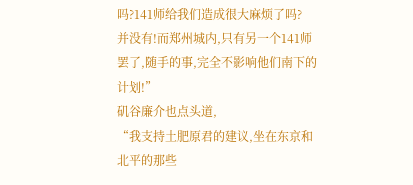吗?141师给我们造成很大麻烦了吗?
并没有!而郑州城内,只有另一个141师罢了,随手的事,完全不影响他们南下的计划!”
矶谷廉介也点头道,
“我支持土肥原君的建议,坐在东京和北平的那些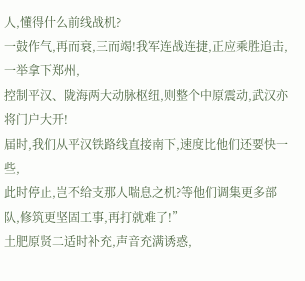人,懂得什么前线战机?
一鼓作气,再而衰,三而竭!我军连战连捷,正应乘胜追击,一举拿下郑州,
控制平汉、陇海两大动脉枢纽,则整个中原震动,武汉亦将门户大开!
届时,我们从平汉铁路线直接南下,速度比他们还要快一些,
此时停止,岂不给支那人喘息之机?等他们调集更多部队,修筑更坚固工事,再打就难了!”
土肥原贤二适时补充,声音充满诱惑,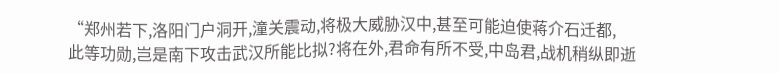“郑州若下,洛阳门户洞开,潼关震动,将极大威胁汉中,甚至可能迫使蒋介石迁都,
此等功勋,岂是南下攻击武汉所能比拟?将在外,君命有所不受,中岛君,战机稍纵即逝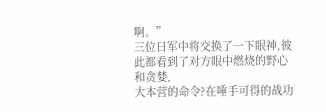啊。”
三位日军中将交换了一下眼神,彼此都看到了对方眼中燃烧的野心和贪婪,
大本营的命令?在唾手可得的战功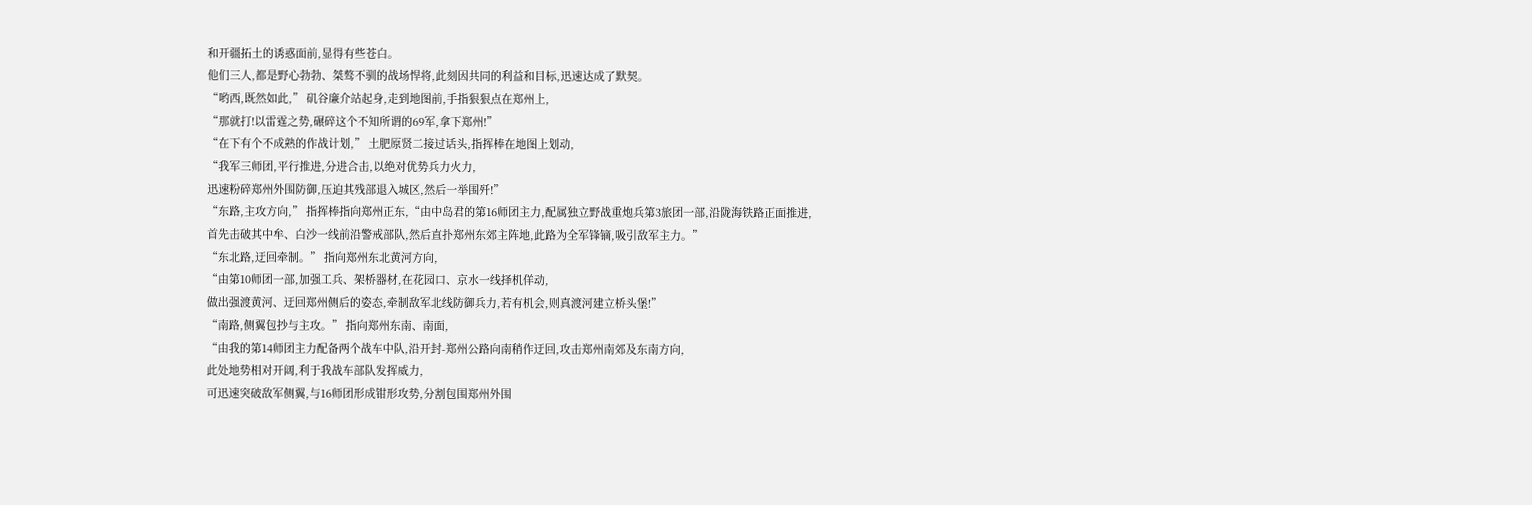和开疆拓土的诱惑面前,显得有些苍白。
他们三人,都是野心勃勃、桀骜不驯的战场悍将,此刻因共同的利益和目标,迅速达成了默契。
“哟西,既然如此,” 矶谷廉介站起身,走到地图前,手指狠狠点在郑州上,
“那就打!以雷霆之势,碾碎这个不知所谓的69军,拿下郑州!”
“在下有个不成熟的作战计划,” 土肥原贤二接过话头,指挥棒在地图上划动,
“我军三师团,平行推进,分进合击,以绝对优势兵力火力,
迅速粉碎郑州外围防御,压迫其残部退入城区,然后一举围歼!”
“东路,主攻方向,” 指挥棒指向郑州正东,“由中岛君的第16师团主力,配属独立野战重炮兵第3旅团一部,沿陇海铁路正面推进,
首先击破其中牟、白沙一线前沿警戒部队,然后直扑郑州东郊主阵地,此路为全军锋镝,吸引敌军主力。”
“东北路,迂回牵制。” 指向郑州东北黄河方向,
“由第10师团一部,加强工兵、架桥器材,在花园口、京水一线择机佯动,
做出强渡黄河、迂回郑州侧后的姿态,牵制敌军北线防御兵力,若有机会,则真渡河建立桥头堡!”
“南路,侧翼包抄与主攻。” 指向郑州东南、南面,
“由我的第14师团主力配备两个战车中队,沿开封-郑州公路向南稍作迂回,攻击郑州南郊及东南方向,
此处地势相对开阔,利于我战车部队发挥威力,
可迅速突破敌军侧翼,与16师团形成钳形攻势,分割包围郑州外围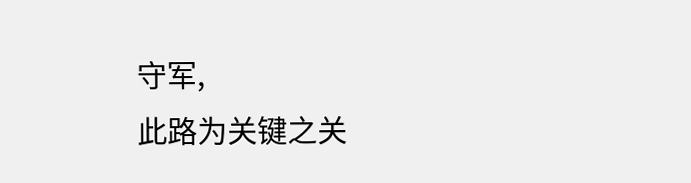守军,
此路为关键之关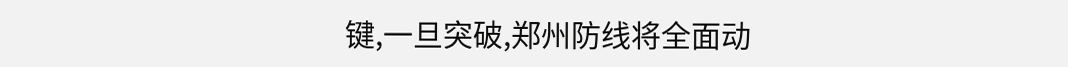键,一旦突破,郑州防线将全面动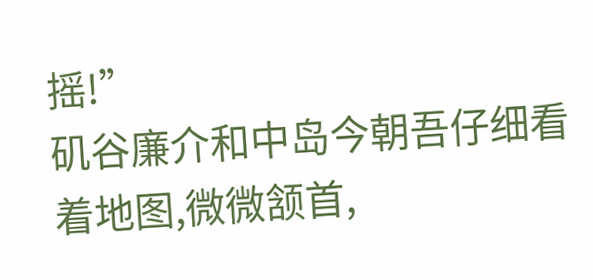摇!”
矶谷廉介和中岛今朝吾仔细看着地图,微微颔首,